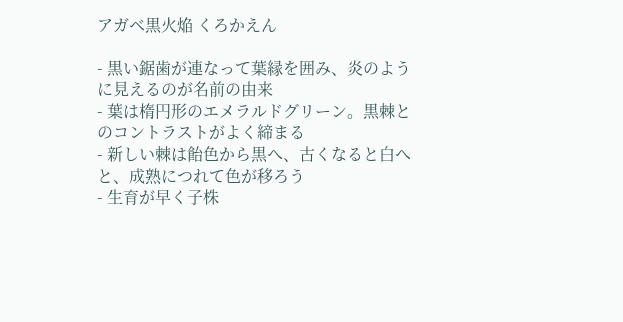アガベ黒火焔 くろかえん

- 黒い鋸歯が連なって葉縁を囲み、炎のように見えるのが名前の由来
- 葉は楕円形のエメラルドグリーン。黒棘とのコントラストがよく締まる
- 新しい棘は飴色から黒へ、古くなると白へと、成熟につれて色が移ろう
- 生育が早く子株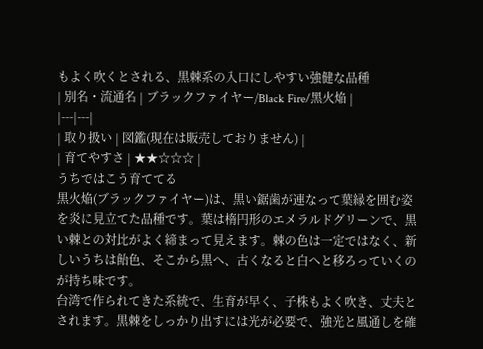もよく吹くとされる、黒棘系の入口にしやすい強健な品種
| 別名・流通名 | ブラックファイヤー/Black Fire/黑火焔 |
|---|---|
| 取り扱い | 図鑑(現在は販売しておりません) |
| 育てやすさ | ★★☆☆☆ |
うちではこう育ててる
黒火焔(ブラックファイヤー)は、黒い鋸歯が連なって葉縁を囲む姿を炎に見立てた品種です。葉は楕円形のエメラルドグリーンで、黒い棘との対比がよく締まって見えます。棘の色は一定ではなく、新しいうちは飴色、そこから黒へ、古くなると白へと移ろっていくのが持ち味です。
台湾で作られてきた系統で、生育が早く、子株もよく吹き、丈夫とされます。黒棘をしっかり出すには光が必要で、強光と風通しを確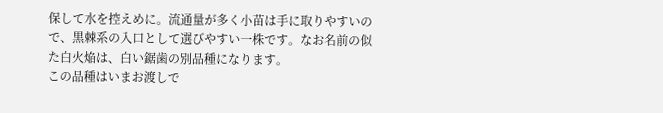保して水を控えめに。流通量が多く小苗は手に取りやすいので、黒棘系の入口として選びやすい一株です。なお名前の似た白火焔は、白い鋸歯の別品種になります。
この品種はいまお渡しで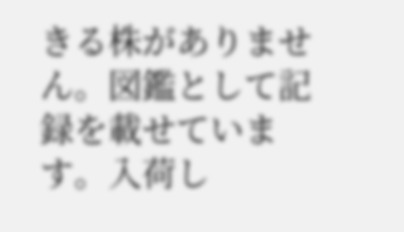きる株がありません。図鑑として記録を載せています。入荷し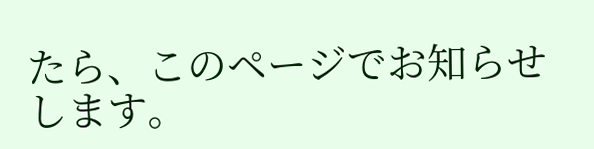たら、このページでお知らせします。